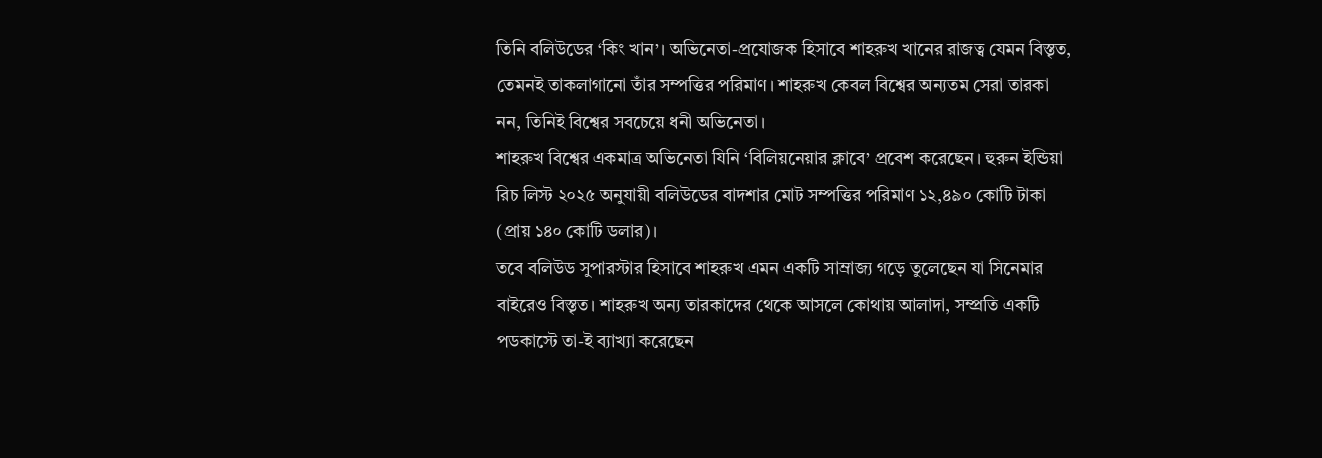তিনি বলিউডের ‘কিং খান’। অভিনেতা-প্রযোজক হিসাবে শাহরুখ খানের রাজত্ব যেমন বিস্তৃত, তেমনই তাকলাগানো তাঁর সম্পত্তির পরিমাণ। শাহরুখ কেবল বিশ্বের অন্যতম সেরা তারকা নন, তিনিই বিশ্বের সবচেয়ে ধনী অভিনেতা।
শাহরুখ বিশ্বের একমাত্র অভিনেতা যিনি ‘বিলিয়নেয়ার ক্লাবে’ প্রবেশ করেছেন। হুরুন ইন্ডিয়া রিচ লিস্ট ২০২৫ অনুযায়ী বলিউডের বাদশার মোট সম্পত্তির পরিমাণ ১২,৪৯০ কোটি টাকা (প্রায় ১৪০ কোটি ডলার)।
তবে বলিউড সুপারস্টার হিসাবে শাহরুখ এমন একটি সাম্রাজ্য গড়ে তুলেছেন যা সিনেমার বাইরেও বিস্তৃত। শাহরুখ অন্য তারকাদের থেকে আসলে কোথায় আলাদা, সম্প্রতি একটি পডকাস্টে তা-ই ব্যাখ্যা করেছেন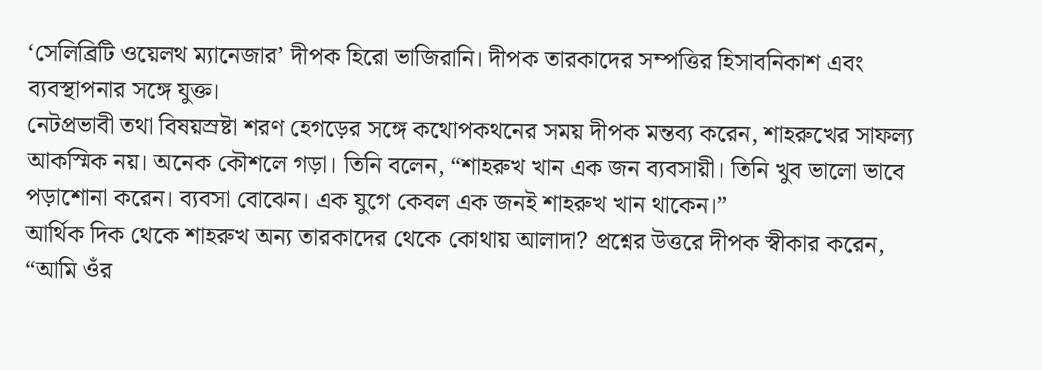‘সেলিব্রিটি ওয়েলথ ম্যানেজার’ দীপক হিরো ভাজিরানি। দীপক তারকাদের সম্পত্তির হিসাবনিকাশ এবং ব্যবস্থাপনার সঙ্গে যুক্ত।
নেটপ্রভাবী তথা বিষয়স্রষ্টা শরণ হেগড়ের সঙ্গে কথোপকথনের সময় দীপক মন্তব্য করেন, শাহরুখের সাফল্য আকস্মিক নয়। অনেক কৌশলে গড়া। তিনি বলেন, “শাহরুখ খান এক জন ব্যবসায়ী। তিনি খুব ভালো ভাবে পড়াশোনা করেন। ব্যবসা বোঝেন। এক যুগে কেবল এক জনই শাহরুখ খান থাকেন।”
আর্থিক দিক থেকে শাহরুখ অন্য তারকাদের থেকে কোথায় আলাদা? প্রশ্নের উত্তরে দীপক স্বীকার করেন, “আমি ওঁর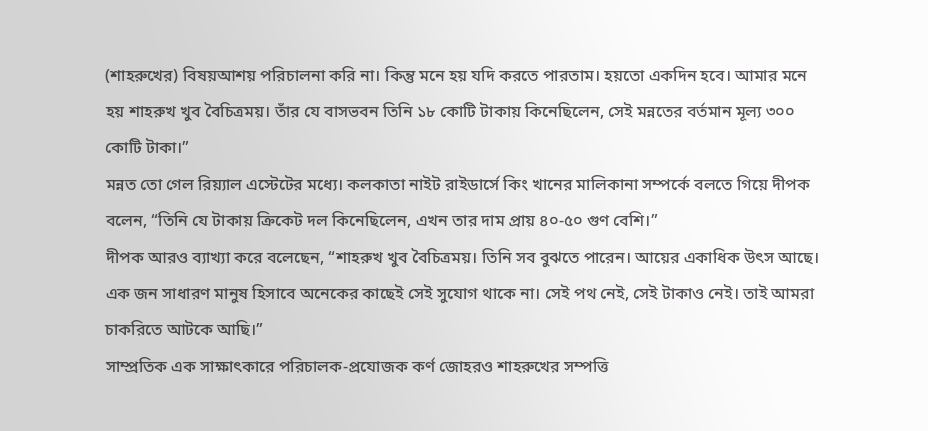(শাহরুখের) বিষয়আশয় পরিচালনা করি না। কিন্তু মনে হয় যদি করতে পারতাম। হয়তো একদিন হবে। আমার মনে হয় শাহরুখ খুব বৈচিত্রময়। তাঁর যে বাসভবন তিনি ১৮ কোটি টাকায় কিনেছিলেন, সেই মন্নতের বর্তমান মূল্য ৩০০ কোটি টাকা।”
মন্নত তো গেল রিয়্যাল এস্টেটের মধ্যে। কলকাতা নাইট রাইডার্সে কিং খানের মালিকানা সম্পর্কে বলতে গিয়ে দীপক বলেন, “তিনি যে টাকায় ক্রিকেট দল কিনেছিলেন, এখন তার দাম প্রায় ৪০-৫০ গুণ বেশি।”
দীপক আরও ব্যাখ্যা করে বলেছেন, “শাহরুখ খুব বৈচিত্রময়। তিনি সব বুঝতে পারেন। আয়ের একাধিক উৎস আছে। এক জন সাধারণ মানুষ হিসাবে অনেকের কাছেই সেই সুযোগ থাকে না। সেই পথ নেই, সেই টাকাও নেই। তাই আমরা চাকরিতে আটকে আছি।”
সাম্প্রতিক এক সাক্ষাৎকারে পরিচালক-প্রযোজক কর্ণ জোহরও শাহরুখের সম্পত্তি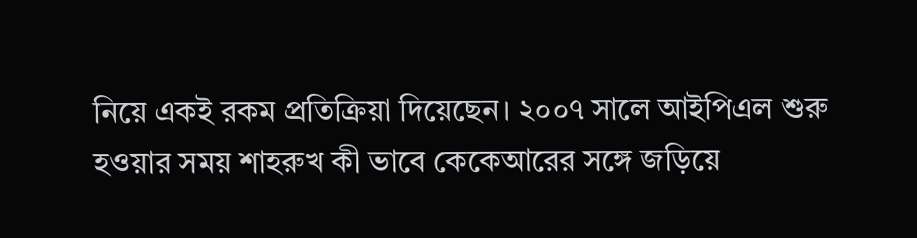নিয়ে একই রকম প্রতিক্রিয়া দিয়েছেন। ২০০৭ সালে আইপিএল শুরু হওয়ার সময় শাহরুখ কী ভাবে কেকেআরের সঙ্গে জড়িয়ে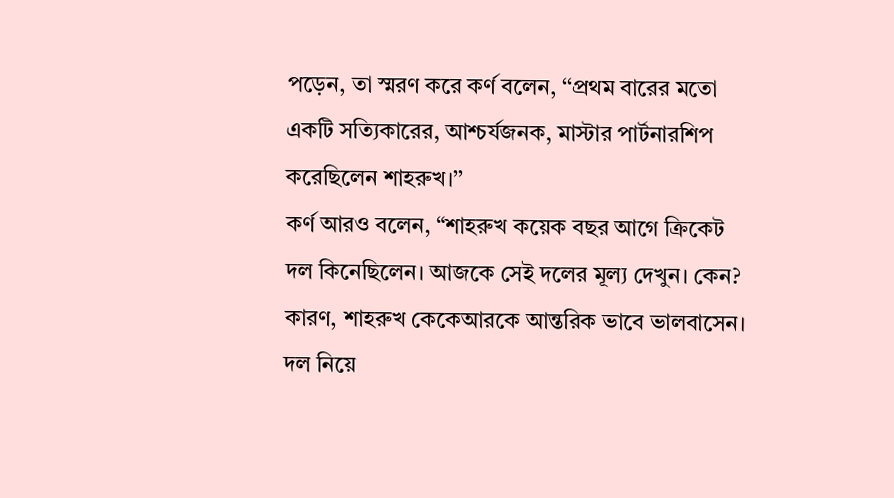পড়েন, তা স্মরণ করে কর্ণ বলেন, ‘‘প্রথম বারের মতো একটি সত্যিকারের, আশ্চর্যজনক, মাস্টার পার্টনারশিপ করেছিলেন শাহরুখ।’’
কর্ণ আরও বলেন, “শাহরুখ কয়েক বছর আগে ক্রিকেট দল কিনেছিলেন। আজকে সেই দলের মূল্য দেখুন। কেন? কারণ, শাহরুখ কেকেআরকে আন্তরিক ভাবে ভালবাসেন। দল নিয়ে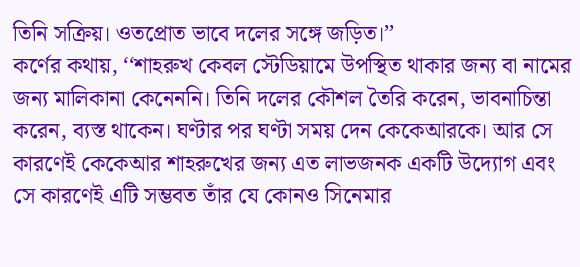তিনি সক্রিয়। ওতপ্রোত ভাবে দলের সঙ্গে জড়িত।’’
কর্ণের কথায়, ‘‘শাহরুখ কেবল স্টেডিয়ামে উপস্থিত থাকার জন্য বা নামের জন্য মালিকানা কেনেননি। তিনি দলের কৌশল তৈরি করেন, ভাবনাচিন্তা করেন, ব্যস্ত থাকেন। ঘণ্টার পর ঘণ্টা সময় দেন কেকেআরকে। আর সে কারণেই কেকেআর শাহরুখের জন্য এত লাভজনক একটি উদ্যোগ এবং সে কারণেই এটি সম্ভবত তাঁর যে কোনও সিনেমার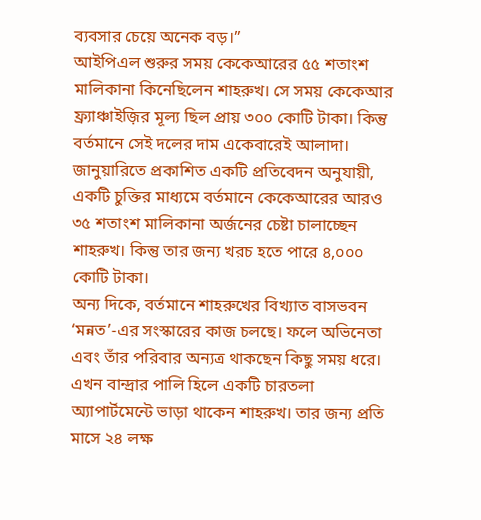ব্যবসার চেয়ে অনেক বড়।”
আইপিএল শুরুর সময় কেকেআরের ৫৫ শতাংশ মালিকানা কিনেছিলেন শাহরুখ। সে সময় কেকেআর ফ্র্যাঞ্চাইজ়ির মূল্য ছিল প্রায় ৩০০ কোটি টাকা। কিন্তু বর্তমানে সেই দলের দাম একেবারেই আলাদা।
জানুয়ারিতে প্রকাশিত একটি প্রতিবেদন অনুযায়ী, একটি চুক্তির মাধ্যমে বর্তমানে কেকেআরের আরও ৩৫ শতাংশ মালিকানা অর্জনের চেষ্টা চালাচ্ছেন শাহরুখ। কিন্তু তার জন্য খরচ হতে পারে ৪,০০০ কোটি টাকা।
অন্য দিকে, বর্তমানে শাহরুখের বিখ্যাত বাসভবন ‘মন্নত’-এর সংস্কারের কাজ চলছে। ফলে অভিনেতা এবং তাঁর পরিবার অন্যত্র থাকছেন কিছু সময় ধরে। এখন বান্দ্রার পালি হিলে একটি চারতলা অ্যাপার্টমেন্টে ভাড়া থাকেন শাহরুখ। তার জন্য প্রতি মাসে ২৪ লক্ষ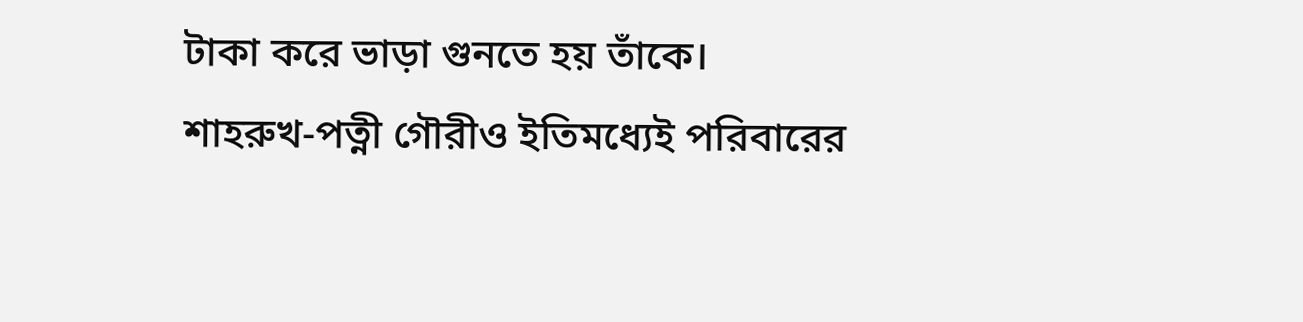টাকা করে ভাড়া গুনতে হয় তাঁকে।
শাহরুখ-পত্নী গৌরীও ইতিমধ্যেই পরিবারের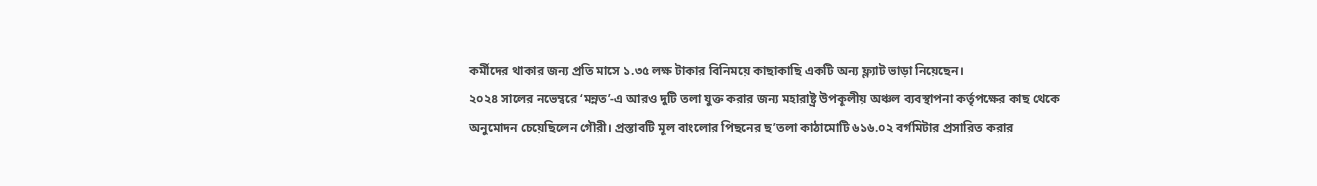কর্মীদের থাকার জন্য প্রতি মাসে ১.৩৫ লক্ষ টাকার বিনিময়ে কাছাকাছি একটি অন্য ফ্ল্যাট ভাড়া নিয়েছেন।
২০২৪ সালের নভেম্বরে ‘মন্নত’-এ আরও দুটি তলা যুক্ত করার জন্য মহারাষ্ট্র উপকূলীয় অঞ্চল ব্যবস্থাপনা কর্তৃপক্ষের কাছ থেকে অনুমোদন চেয়েছিলেন গৌরী। প্রস্তাবটি মূল বাংলোর পিছনের ছ’তলা কাঠামোটি ৬১৬.০২ বর্গমিটার প্রসারিত করার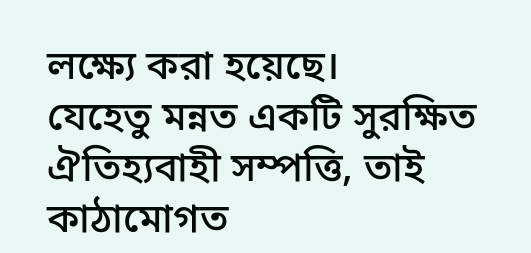লক্ষ্যে করা হয়েছে।
যেহেতু মন্নত একটি সুরক্ষিত ঐতিহ্যবাহী সম্পত্তি, তাই কাঠামোগত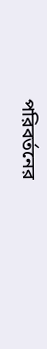পরিবর্তনের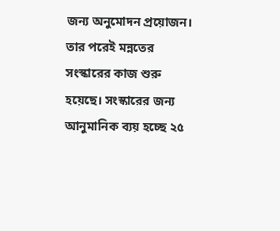জন্য অনুমোদন প্রয়োজন। তার পরেই মন্নতের সংস্কারের কাজ শুরু হয়েছে। সংস্কারের জন্য আনুমানিক ব্যয় হচ্ছে ২৫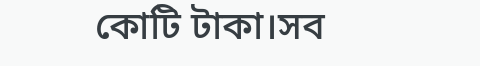কোটি টাকা।সব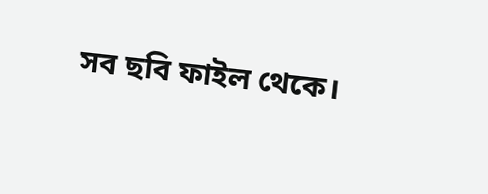সব ছবি ফাইল থেকে।